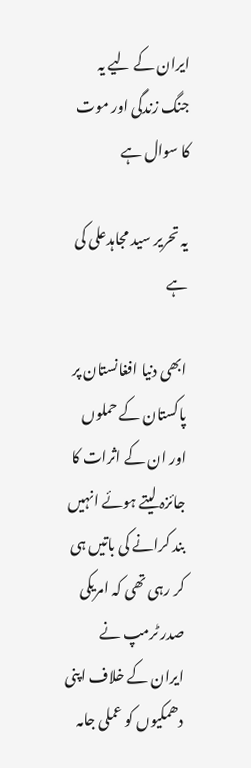ایران کے لیے یہ جنگ زندگی اور موت کا سوال ہے

یہ تحریر سید مجاہدعلی کی ہے

ابھی دنیا افغانستان پر پاکستان کے حملوں اور ان کے اثرات کا جائزہ لیتے ہوئے انہیں بند کرانے کی باتیں ہی کر رہی تھی کہ امریکی صدر ٹرمپ نے ایران کے خلاف اپنی دھمکیوں کو عملی جامہ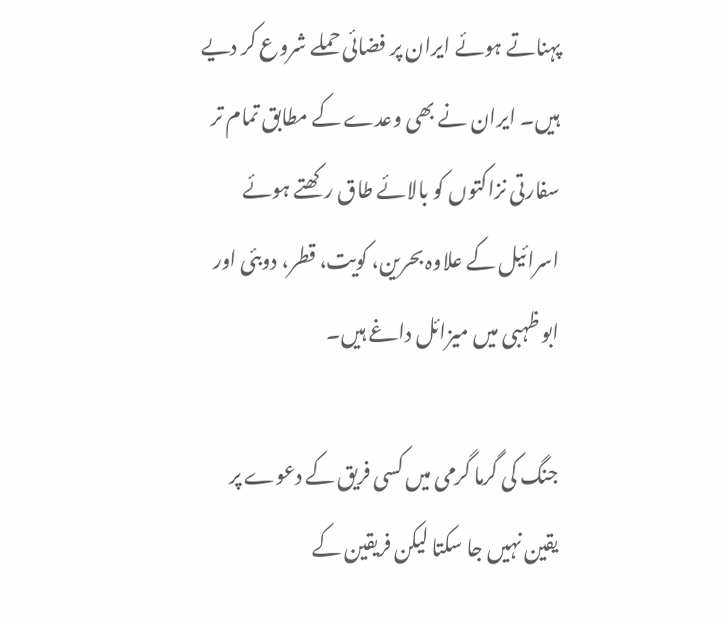پہناتے ہوئے ایران پر فضائی حملے شروع کر دیے ہیں۔ ایران نے بھی وعدے کے مطابق تمام تر سفارتی نزاکتوں کو بالائے طاق رکھتے ہوئے اسرائیل کے علاوہ بحرین، کویت، قطر، دوبئی اور ابو ظہبی میں میزائل داغے ہیں۔

جنگ کی گرما گرمی میں کسی فریق کے دعوے پر یقین نہیں جا سکتا لیکن فریقین کے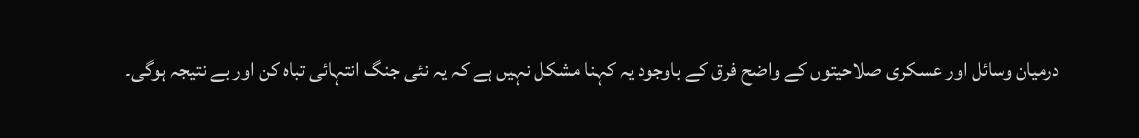درمیان وسائل اور عسکری صلاحیتوں کے واضح فرق کے باوجود یہ کہنا مشکل نہیں ہے کہ یہ نئی جنگ انتہائی تباہ کن اور بے نتیجہ ہوگی۔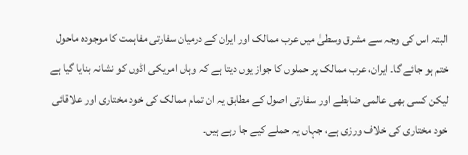البتہ اس کی وجہ سے مشرق وسطیٰ میں عرب ممالک اور ایران کے درمیان سفارتی مفاہمت کا موجودہ ماحول ختم ہو جائے گا۔ ایران، عرب ممالک پر حملوں کا جواز یوں دیتا ہے کہ وہاں امریکی اڈوں کو نشانہ بنایا گیا ہے لیکن کسی بھی عالمی ضابطے اور سفارتی اصول کے مطابق یہ ان تمام ممالک کی خود مختاری اور علاقائی خود مختاری کی خلاف ورزی ہے، جہاں یہ حملے کیے جا رہے ہیں۔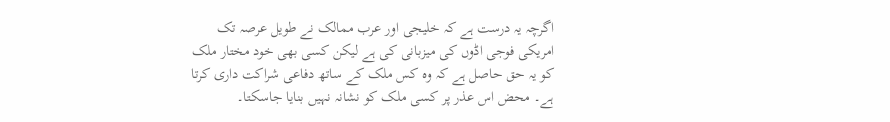اگرچہ یہ درست ہے کہ خلیجی اور عرب ممالک نے طویل عرصہ تک امریکی فوجی اڈوں کی میزبانی کی ہے لیکن کسی بھی خود مختار ملک کو یہ حق حاصل ہے کہ وہ کس ملک کے ساتھ دفاعی شراکت داری کرتا ہے۔ محض اس عذر پر کسی ملک کو نشانہ نہیں بنایا جاسکتا۔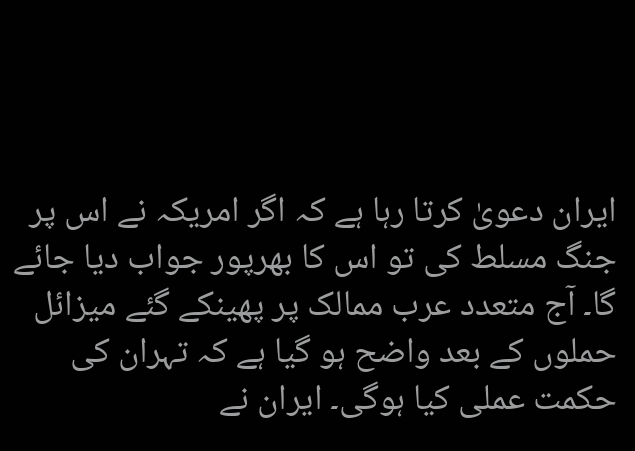ایران دعویٰ کرتا رہا ہے کہ اگر امریکہ نے اس پر جنگ مسلط کی تو اس کا بھرپور جواب دیا جائے گا۔ آج متعدد عرب ممالک پر پھینکے گئے میزائل حملوں کے بعد واضح ہو گیا ہے کہ تہران کی حکمت عملی کیا ہوگی۔ ایران نے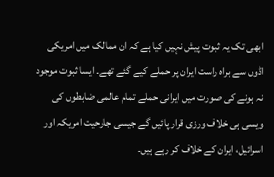ابھی تک یہ ثبوت پیش نہیں کیا ہے کہ ان ممالک میں امریکی اڈوں سے براہ راست ایران پر حملے کیے گئے تھے۔ ایسا ثبوت موجود نہ ہونے کی صورت میں ایرانی حملے تمام عالمی ضابطوں کی ویسی ہی خلاف ورزی قرار پائیں گے جیسی جارحیت امریکہ اور اسرائیل، ایران کے خلاف کر رہے ہیں۔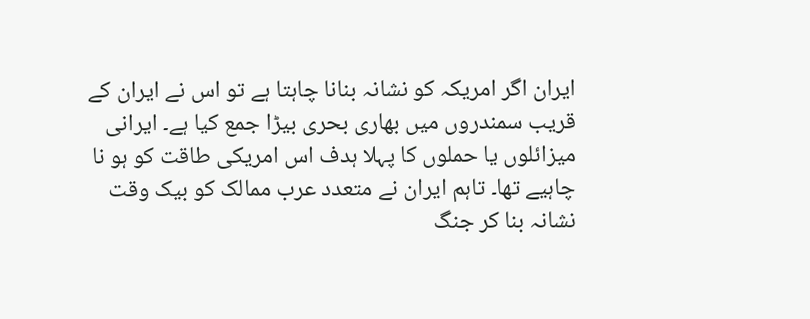ایران اگر امریکہ کو نشانہ بنانا چاہتا ہے تو اس نے ایران کے قریب سمندروں میں بھاری بحری بیڑا جمع کیا ہے۔ ایرانی میزائلوں یا حملوں کا پہلا ہدف اس امریکی طاقت کو ہو نا چاہیے تھا۔ تاہم ایران نے متعدد عرب ممالک کو بیک وقت نشانہ بنا کر جنگ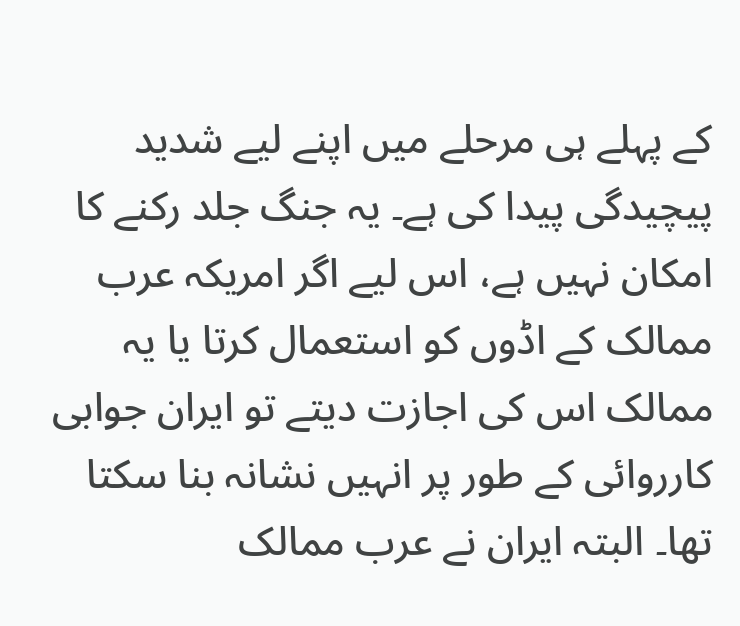کے پہلے ہی مرحلے میں اپنے لیے شدید پیچیدگی پیدا کی ہے۔ یہ جنگ جلد رکنے کا امکان نہیں ہے، اس لیے اگر امریکہ عرب ممالک کے اڈوں کو استعمال کرتا یا یہ ممالک اس کی اجازت دیتے تو ایران جوابی کارروائی کے طور پر انہیں نشانہ بنا سکتا تھا۔ البتہ ایران نے عرب ممالک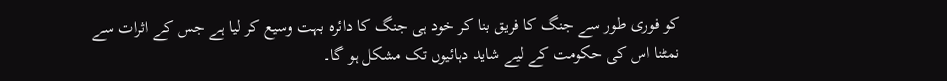کو فوری طور سے جنگ کا فریق بنا کر خود ہی جنگ کا دائرہ بہت وسیع کر لیا ہے جس کے اثرات سے نمٹنا اس کی حکومت کے لیے شاید دہائیوں تک مشکل ہو گا۔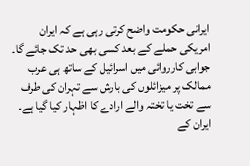ایرانی حکومت واضح کرتی رہی ہے کہ ایران امریکی حملے کے بعد کسی بھی حد تک جائے گا۔ جوابی کارروائی میں اسرائیل کے ساتھ ہی عرب ممالک پر میزائلوں کی بارش سے تہران کی طرف سے تخت یا تختہ والے ارادے کا اظہار کیا گیا ہے۔ ایران کے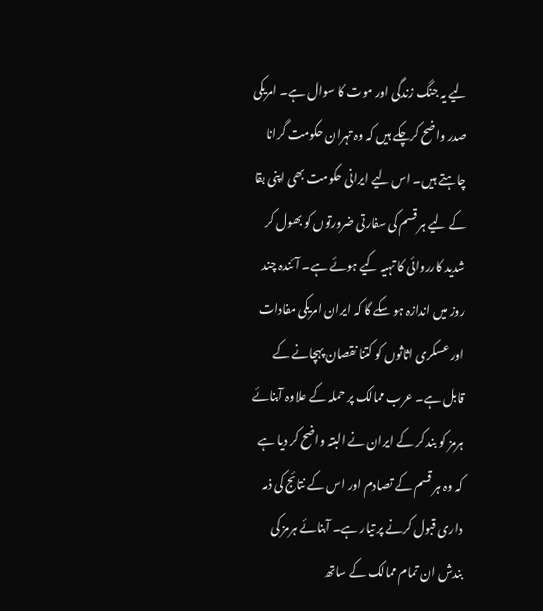لیے یہ جنگ زندگی اور موت کا سوال ہے۔ امریکی صدر واضح کرچکے ہیں کہ وہ تہران حکومت گرانا چاہتے ہیں۔ اس لیے ایرانی حکومت بھی اپنی بقا کے لیے ہر قسم کی سفارتی ضرورتوں کو بھول کر شدید کارروائی کا تہیہ کیے ہوئے ہے۔ آئندہ چند روز میں اندازہ ہو سکے گا کہ ایران امریکی مفادات اور عسکری اثاثوں کو کتنا نقصان پہچانے کے قابل ہے۔ عرب ممالک پر حملہ کے علاوہ آبنائے ہرمز کو بند کر کے ایران نے البتہ واضح کر دیا ہے کہ وہ ہر قسم کے تصادم اور اس کے نتائج کی ذمہ داری قبول کرنے پر تیار ہے۔ آبنائے ہرمز کی بندش ان تمام ممالک کے ساتھ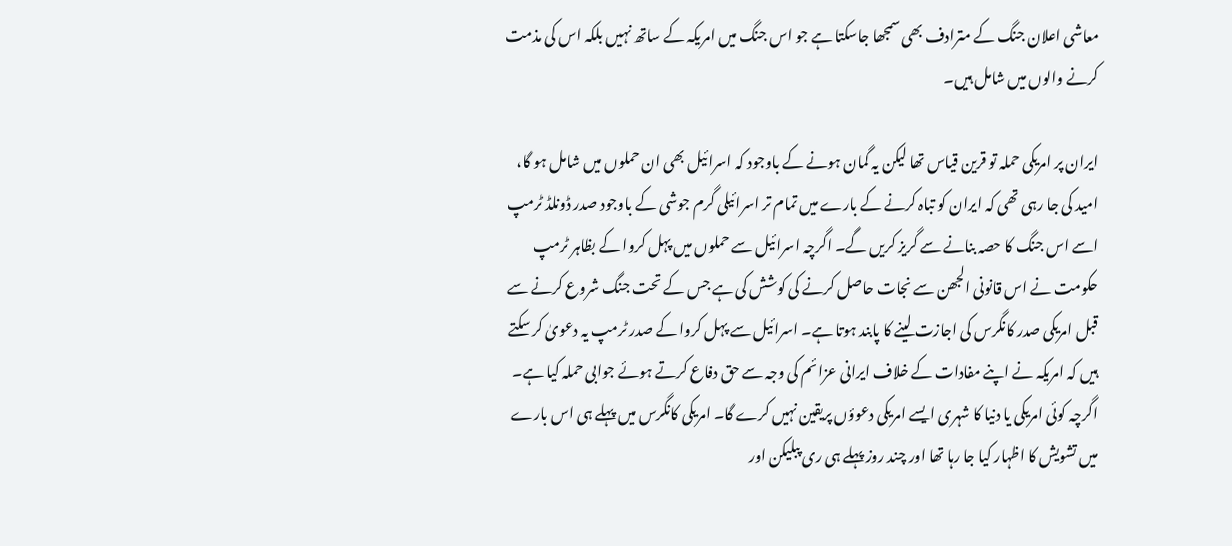معاشی اعلان جنگ کے مترادف بھی سمجھا جاسکتا ہے جو اس جنگ میں امریکہ کے ساتھ نہیں بلکہ اس کی مذمت کرنے والوں میں شامل ہیں۔

ایران پر امریکی حملہ تو قرین قیاس تھا لیکن یہ گمان ہونے کے باوجود کہ اسرائیل بھی ان حملوں میں شامل ہو گا، امید کی جا رہی تھی کہ ایران کو تباہ کرنے کے بارے میں تمام تر اسرائیلی گرم جوشی کے باوجود صدر ڈونلڈ ٹرمپ اسے اس جنگ کا حصہ بنانے سے گریز کریں گے۔ اگرچہ اسرائیل سے حملوں میں پہل کروا کے بظاہر ٹرمپ حکومت نے اس قانونی الجھن سے نجات حاصل کرنے کی کوشش کی ہے جس کے تحت جنگ شروع کرنے سے قبل امریکی صدر کانگرس کی اجازت لینے کا پابند ہوتا ہے۔ اسرائیل سے پہل کروا کے صدر ٹرمپ یہ دعویٰ کر سکتے ہیں کہ امریکہ نے اپنے مفادات کے خلاف ایرانی عزائم کی وجہ سے حق دفاع کرتے ہوئے جوابی حملہ کیا ہے۔ اگرچہ کوئی امریکی یا دنیا کا شہری ایسے امریکی دعوؤں پریقین نہیں کرے گا۔ امریکی کانگرس میں پہلے ہی اس بارے میں تشویش کا اظہار کیا جا رہا تھا اور چند روز پہلے ہی ری پبلیکن اور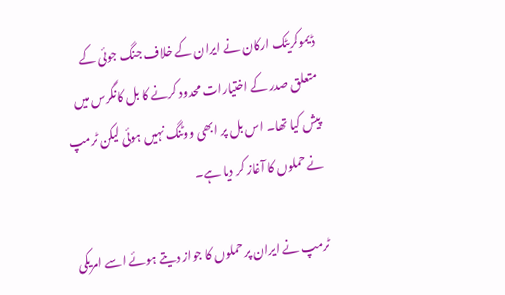ڈیموکریٹک ارکان نے ایران کے خلاف جنگ جوئی کے متعلق صدر کے اختیارات محدود کرنے کا بل کانگرس میں پیش کیا تھا۔ اس بل پر ابھی ووٹنگ نہیں ہوئی لیکن ٹرمپ نے حملوں کا آغاز کر دیا ہے۔

ٹرمپ نے ایران پر حملوں کا جواز دیتے ہوئے اسے امریکی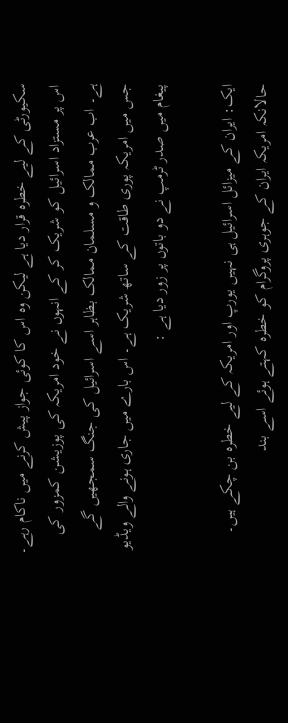سکیورٹی کے لیے خطرہ قرار دیا ہے لیکن وہ اس کا کوئی جواز پیش کرنے میں ناکام رہے۔ اس پر مستزاد اسرائیل کو شریک کر کے انہوں نے خود امریکہ کی پوزیشن کمزور کی ہے۔ اب عرب ممالک و مسلمان ممالک بظاہر اسے اسرائیل کی جنگ سمجھیں گے جس میں امریکہ پوری طاقت کے ساتھ شریک ہے۔ اس بارے میں جاری ہونے والے ویڈیو پیغام میں صدر ٹرمپ نے دو باتوں پر زور دیا ہے :

ایک: ایران کے میزائل اسرائیل ہی نہیں یورپ اور امریکہ کے لیے خطرہ بن چکے ہیں۔ حالانکہ امریکہ ایران کے جوہری پروگرام کو خطرہ کہتے ہوئے اسے بند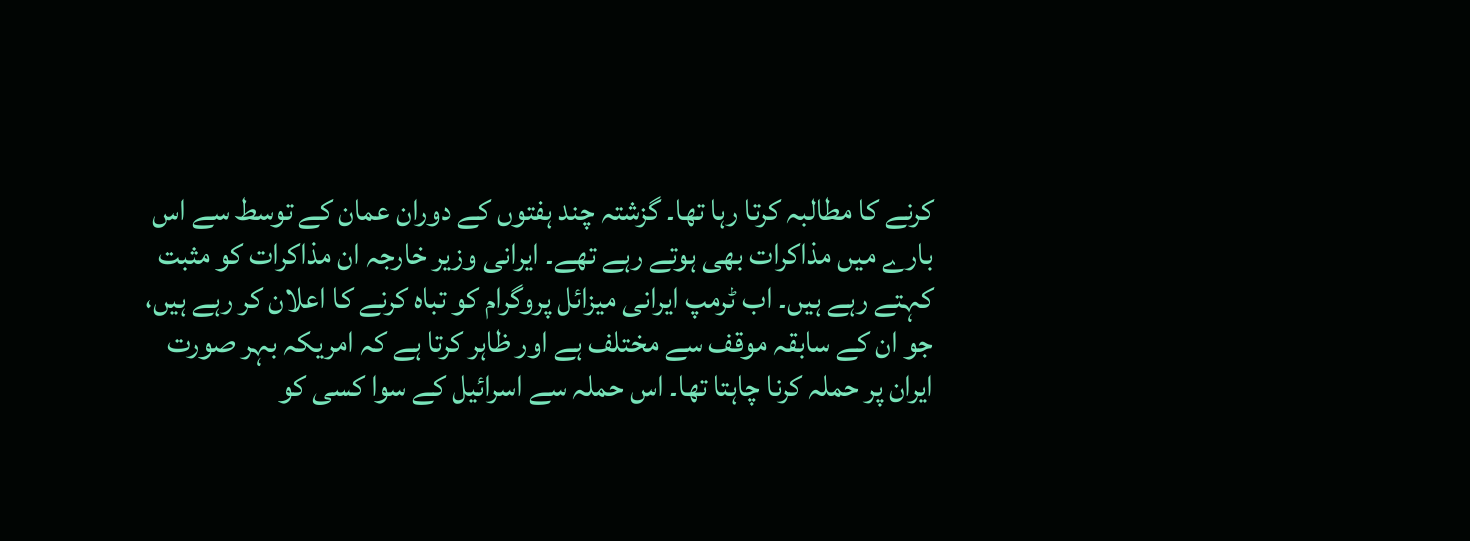کرنے کا مطالبہ کرتا رہا تھا۔ گزشتہ چند ہفتوں کے دوران عمان کے توسط سے اس بارے میں مذاکرات بھی ہوتے رہے تھے۔ ایرانی وزیر خارجہ ان مذاکرات کو مثبت کہتے رہے ہیں۔ اب ٹرمپ ایرانی میزائل پروگرام کو تباہ کرنے کا اعلان کر رہے ہیں، جو ان کے سابقہ موقف سے مختلف ہے اور ظاہر کرتا ہے کہ امریکہ بہر صورت ایران پر حملہ کرنا چاہتا تھا۔ اس حملہ سے اسرائیل کے سوا کسی کو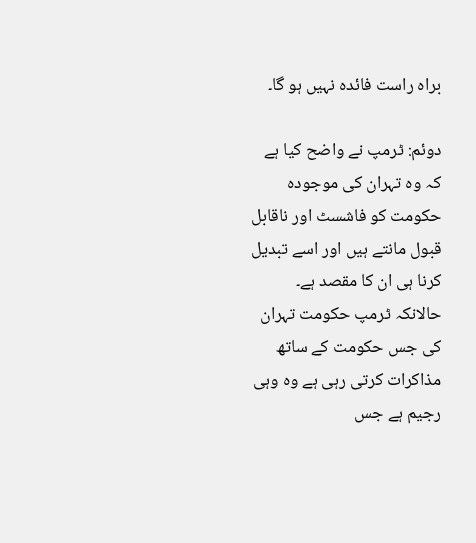براہ راست فائدہ نہیں ہو گا۔

دوئم: ٹرمپ نے واضح کیا ہے کہ وہ تہران کی موجودہ حکومت کو فاشسٹ اور ناقابل قبول مانتے ہیں اور اسے تبدیل کرنا ہی ان کا مقصد ہے۔ حالانکہ ٹرمپ حکومت تہران کی جس حکومت کے ساتھ مذاکرات کرتی رہی ہے وہ وہی رجیم ہے جس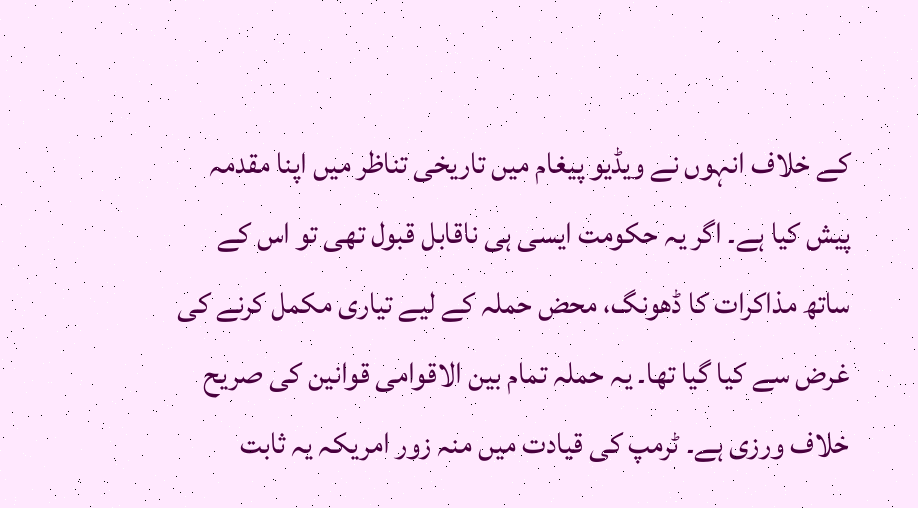کے خلاف انہوں نے ویڈیو پیغام میں تاریخی تناظر میں اپنا مقدمہ پیش کیا ہے۔ اگر یہ حکومت ایسی ہی ناقابل قبول تھی تو اس کے ساتھ مذاکرات کا ڈھونگ، محض حملہ کے لیے تیاری مکمل کرنے کی غرض سے کیا گیا تھا۔ یہ حملہ تمام بین الاقوامی قوانین کی صریح خلاف ورزی ہے۔ ٹرمپ کی قیادت میں منہ زور امریکہ یہ ثابت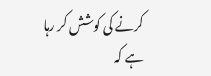کرنے کی کوشش کر رہا ہے کہ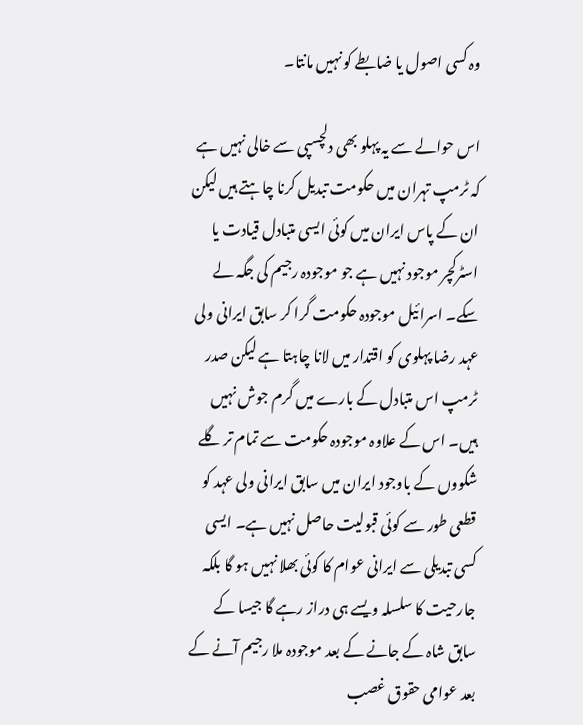وہ کسی اصول یا ضابطے کو نہیں مانتا۔

اس حوالے سے یہ پہلو بھی دلچسپی سے خالی نہیں ہے کہ ٹرمپ تہران میں حکومت تبدیل کرنا چاہتے ہیں لیکن ان کے پاس ایران میں کوئی ایسی متبادل قیادت یا اسٹرکچر موجود نہیں ہے جو موجودہ رجیم کی جگہ لے سکے۔ اسرائیل موجودہ حکومت گرا کر سابق ایرانی ولی عہد رضا پہلوی کو اقتدار میں لانا چاہتا ہے لیکن صدر ٹرمپ اس متبادل کے بارے میں گرم جوش نہیں ہیں۔ اس کے علاوہ موجودہ حکومت سے تمام تر گلے شکووں کے باوجود ایران میں سابق ایرانی ولی عہد کو قطعی طور سے کوئی قبولیت حاصل نہیں ہے۔ ایسی کسی تبدیلی سے ایرانی عوام کا کوئی بھلا نہیں ہو گا بلکہ جارحیت کا سلسلہ ویسے ہی دراز رہے گا جیسا کے سابق شاہ کے جانے کے بعد موجودہ ملا رجیم آنے کے بعد عوامی حقوق غصب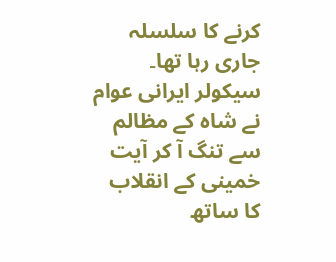کرنے کا سلسلہ جاری رہا تھا۔ سیکولر ایرانی عوام نے شاہ کے مظالم سے تنگ آ کر آیت خمینی کے انقلاب کا ساتھ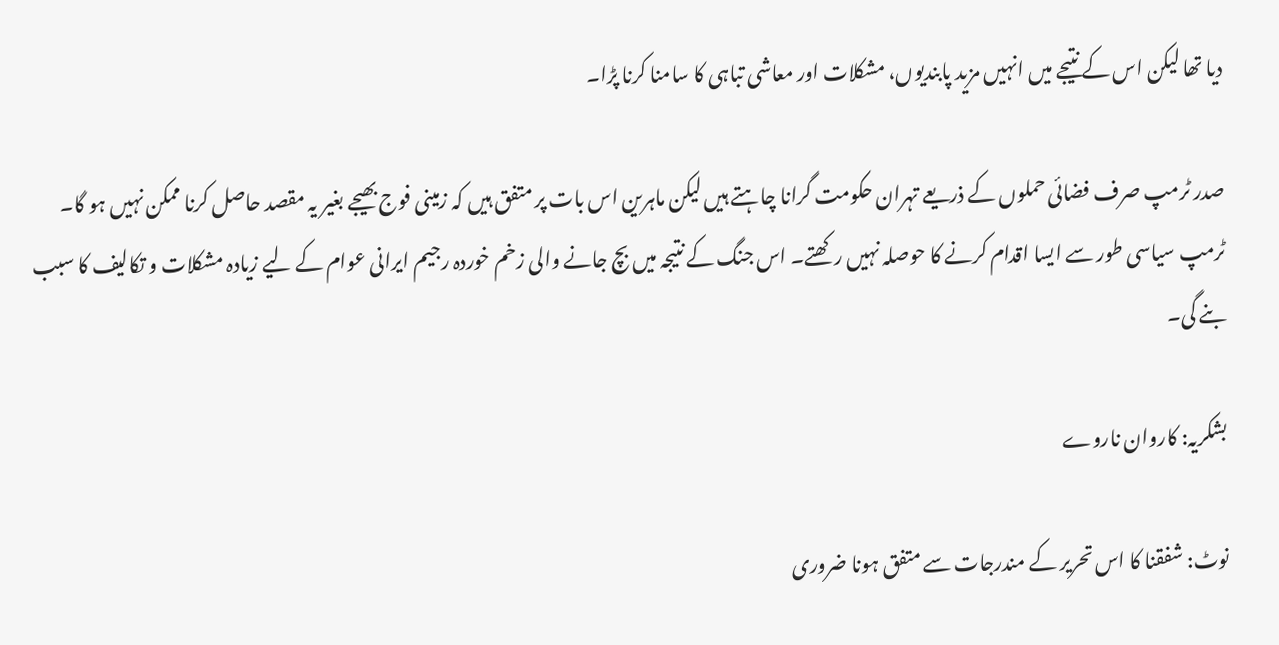دیا تھا لیکن اس کے نتیجے میں انہیں مزید پابندیوں، مشکلات اور معاشی تباہی کا سامنا کرنا پڑا۔

صدر ٹرمپ صرف فضائی حملوں کے ذریعے تہران حکومت گرانا چاہتے ہیں لیکن ماہرین اس بات پر متفق ہیں کہ زمینی فوج بھیجے بغیر یہ مقصد حاصل کرنا ممکن نہیں ہو گا۔ ٹرمپ سیاسی طور سے ایسا اقدام کرنے کا حوصلہ نہیں رکھتے۔ اس جنگ کے نتیجہ میں بچ جانے والی زخم خوردہ رجیم ایرانی عوام کے لیے زیادہ مشکلات و تکالیف کا سبب بنے گی۔

بشکریہ: کاروان ناروے

نوٹ: شفقنا کا اس تحریر کے مندرجات سے متفق ہونا ضروری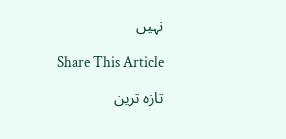نہیں

Share This Article

تازه ترین